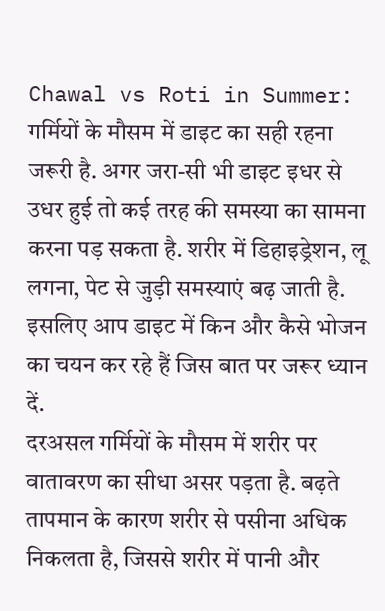Chawal vs Roti in Summer: गर्मियों के मौसम में डाइट का सही रहना जरूरी है. अगर जरा-सी भी डाइट इधर से उधर हुई तो कई तरह की समस्या का सामना करना पड़ सकता है. शरीर में डिहाइड्रेशन, लू लगना, पेट से जुड़ी समस्याएं बढ़ जाती है. इसलिए आप डाइट में किन और कैसे भोजन का चयन कर रहे हैं जिस बात पर जरूर ध्यान दें.
दरअसल गर्मियों के मौसम में शरीर पर वातावरण का सीधा असर पड़ता है. बढ़ते तापमान के कारण शरीर से पसीना अधिक निकलता है, जिससे शरीर में पानी और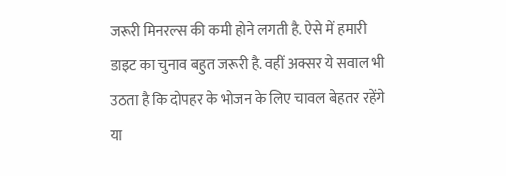जरूरी मिनरल्स की कमी होने लगती है. ऐसे में हमारी डाइट का चुनाव बहुत जरूरी है. वहीं अक्सर ये सवाल भी उठता है कि दोपहर के भोजन के लिए चावल बेहतर रहेंगे या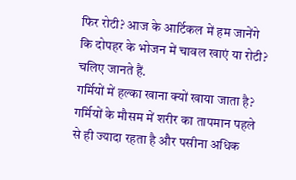फिर रोटी? आज के आर्टिकल में हम जानेंगे कि दोपहर के भोजन में चावल खाएं या रोटी? चलिए जानते हैं.
गर्मियों में हल्का खाना क्यों खाया जाता है?
गर्मियों के मौसम में शरीर का तापमान पहले से ही ज्यादा रहता है और पसीना अधिक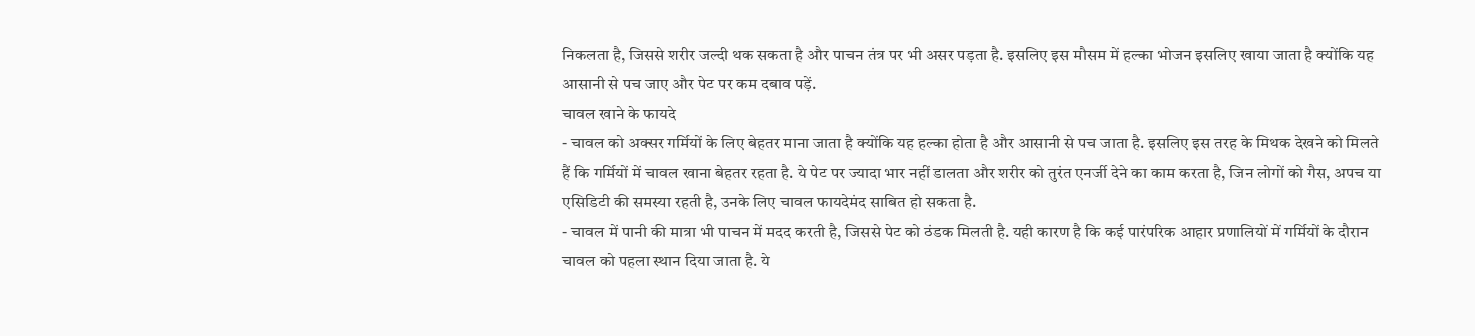निकलता है, जिससे शरीर जल्दी थक सकता है और पाचन तंत्र पर भी असर पड़ता है. इसलिए इस मौसम में हल्का भोजन इसलिए खाया जाता है क्योंकि यह आसानी से पच जाए और पेट पर कम दबाव पड़ें.
चावल खाने के फायदे
- चावल को अक्सर गर्मियों के लिए बेहतर माना जाता है क्योंकि यह हल्का होता है और आसानी से पच जाता है. इसलिए इस तरह के मिथक देखने को मिलते हैं कि गर्मियों में चावल खाना बेहतर रहता है. ये पेट पर ज्यादा भार नहीं डालता और शरीर को तुरंत एनर्जी देने का काम करता है, जिन लोगों को गैस, अपच या एसिडिटी की समस्या रहती है, उनके लिए चावल फायदेमंद साबित हो सकता है.
- चावल में पानी की मात्रा भी पाचन में मदद करती है, जिससे पेट को ठंडक मिलती है. यही कारण है कि कई पारंपरिक आहार प्रणालियों में गर्मियों के दौरान चावल को पहला स्थान दिया जाता है. ये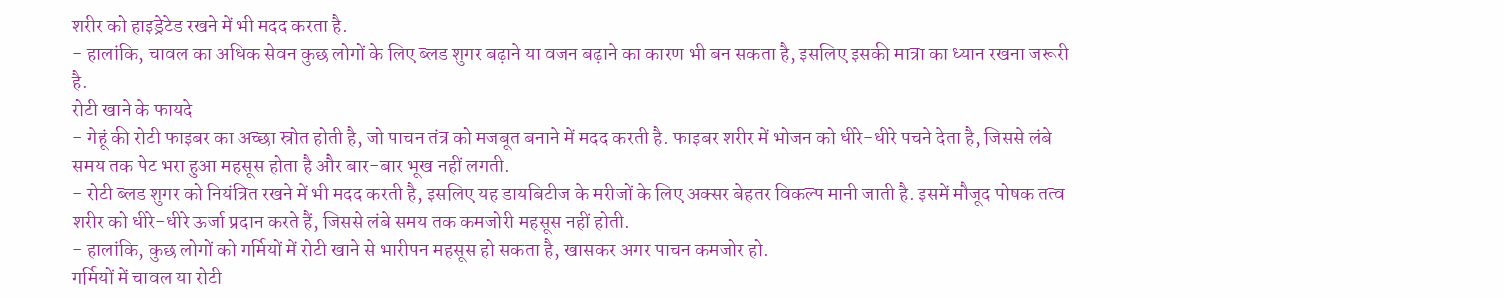शरीर को हाइड्रेटेड रखने में भी मदद करता है.
- हालांकि, चावल का अधिक सेवन कुछ लोगों के लिए ब्लड शुगर बढ़ाने या वजन बढ़ाने का कारण भी बन सकता है, इसलिए इसकी मात्रा का ध्यान रखना जरूरी है.
रोटी खाने के फायदे
- गेहूं की रोटी फाइबर का अच्छा स्रोत होती है, जो पाचन तंत्र को मजबूत बनाने में मदद करती है. फाइबर शरीर में भोजन को धीरे-धीरे पचने देता है, जिससे लंबे समय तक पेट भरा हुआ महसूस होता है और बार-बार भूख नहीं लगती.
- रोटी ब्लड शुगर को नियंत्रित रखने में भी मदद करती है, इसलिए यह डायबिटीज के मरीजों के लिए अक्सर बेहतर विकल्प मानी जाती है. इसमें मौजूद पोषक तत्व शरीर को धीरे-धीरे ऊर्जा प्रदान करते हैं, जिससे लंबे समय तक कमजोरी महसूस नहीं होती.
- हालांकि, कुछ लोगों को गर्मियों में रोटी खाने से भारीपन महसूस हो सकता है, खासकर अगर पाचन कमजोर हो.
गर्मियों में चावल या रोटी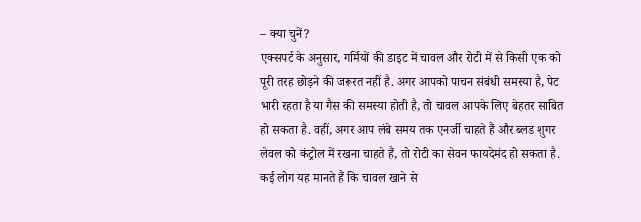– क्या चुनें?
एक्सपर्ट के अनुसार, गर्मियों की डाइट में चावल और रोटी में से किसी एक को पूरी तरह छोड़ने की जरूरत नहीं है. अगर आपको पाचन संबंधी समस्या है, पेट भारी रहता है या गैस की समस्या होती है, तो चावल आपके लिए बेहतर साबित हो सकता है. वहीं, अगर आप लंबे समय तक एनर्जी चाहते हैं और ब्लड शुगर लेवल को कंट्रोल में रखना चाहते हैं, तो रोटी का सेवन फायदेमंद हो सकता है.
कई लोग यह मानते हैं कि चावल खाने से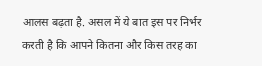आलस बढ़ता है. असल में ये बात इस पर निर्भर करती है कि आपने कितना और किस तरह का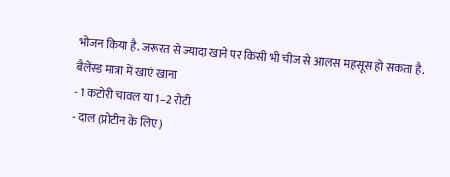भोजन किया है. जरूरत से ज्यादा खाने पर किसी भी चीज से आलस महसूस हो सकता है.
बैलेंस्ड मात्रा में खाएं खाना
- 1 कटोरी चावल या 1–2 रोटी
- दाल (प्रोटीन के लिए)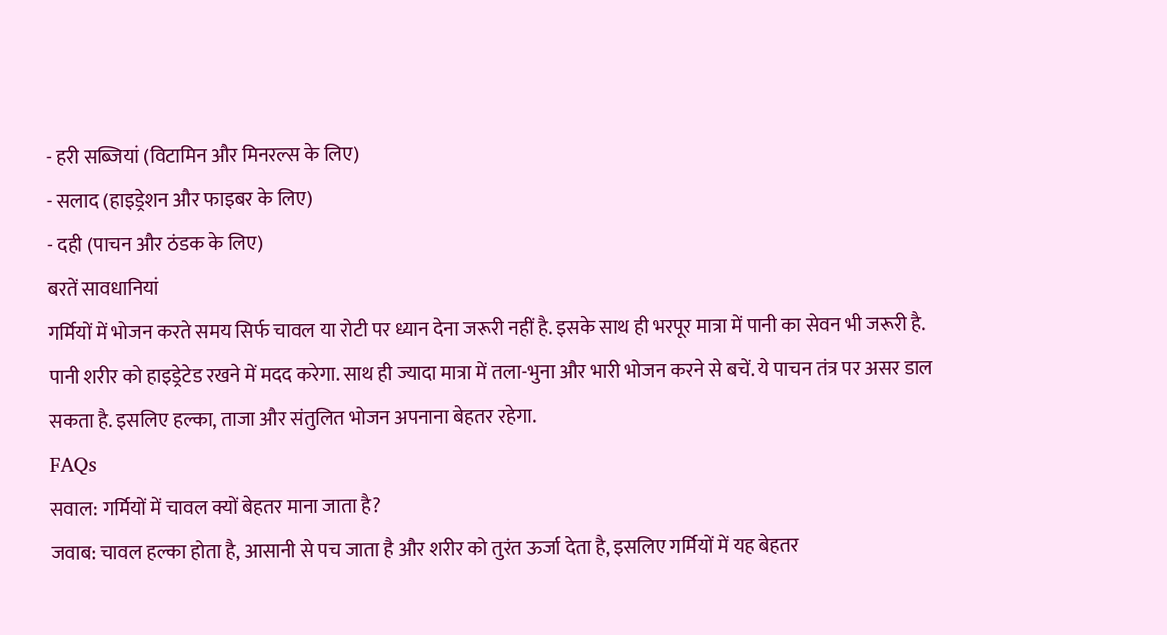- हरी सब्जियां (विटामिन और मिनरल्स के लिए)
- सलाद (हाइड्रेशन और फाइबर के लिए)
- दही (पाचन और ठंडक के लिए)
बरतें सावधानियां
गर्मियों में भोजन करते समय सिर्फ चावल या रोटी पर ध्यान देना जरूरी नहीं है. इसके साथ ही भरपूर मात्रा में पानी का सेवन भी जरूरी है. पानी शरीर को हाइड्रेटेड रखने में मदद करेगा. साथ ही ज्यादा मात्रा में तला-भुना और भारी भोजन करने से बचें. ये पाचन तंत्र पर असर डाल सकता है. इसलिए हल्का, ताजा और संतुलित भोजन अपनाना बेहतर रहेगा.
FAQs
सवाल: गर्मियों में चावल क्यों बेहतर माना जाता है?
जवाब: चावल हल्का होता है, आसानी से पच जाता है और शरीर को तुरंत ऊर्जा देता है, इसलिए गर्मियों में यह बेहतर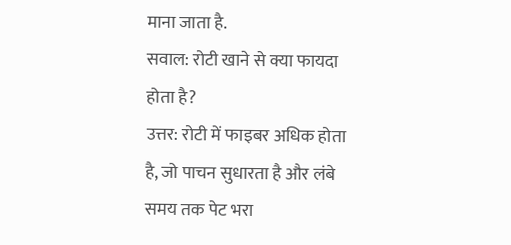माना जाता है.
सवाल: रोटी खाने से क्या फायदा होता है?
उत्तर: रोटी में फाइबर अधिक होता है, जो पाचन सुधारता है और लंबे समय तक पेट भरा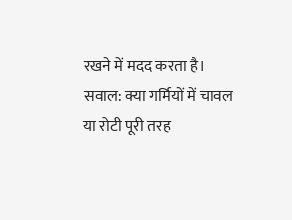रखने में मदद करता है।
सवाल: क्या गर्मियों में चावल या रोटी पूरी तरह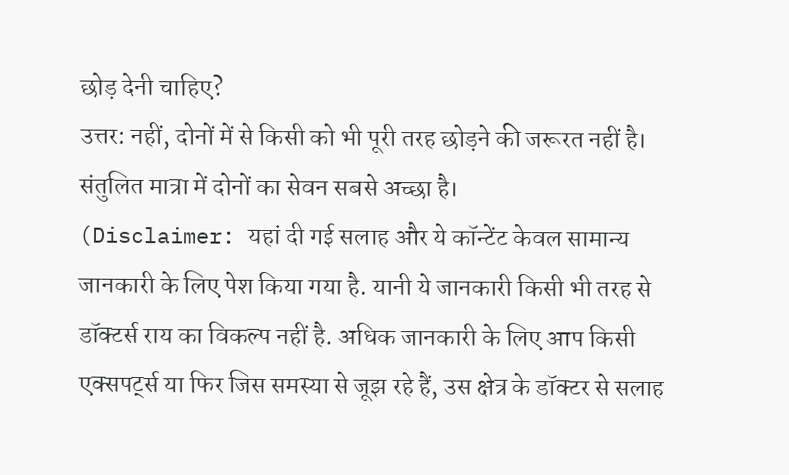छोड़ देनी चाहिए?
उत्तर: नहीं, दोनों में से किसी को भी पूरी तरह छोड़ने की जरूरत नहीं है। संतुलित मात्रा में दोनों का सेवन सबसे अच्छा है।
(Disclaimer: यहां दी गई सलाह और ये कॉन्टेंट केवल सामान्य जानकारी के लिए पेश किया गया है. यानी ये जानकारी किसी भी तरह से डॉक्टर्स राय का विकल्प नहीं है. अधिक जानकारी के लिए आप किसी एक्सपर्ट्स या फिर जिस समस्या से जूझ रहे हैं, उस क्षेत्र के डॉक्टर से सलाह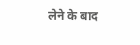लेने के बाद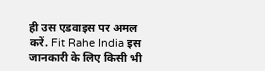ही उस एडवाइस पर अमल करें. Fit Rahe India इस जानकारी के लिए किसी भी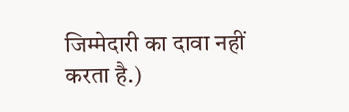जिम्मेदारी का दावा नहीं करता है.)